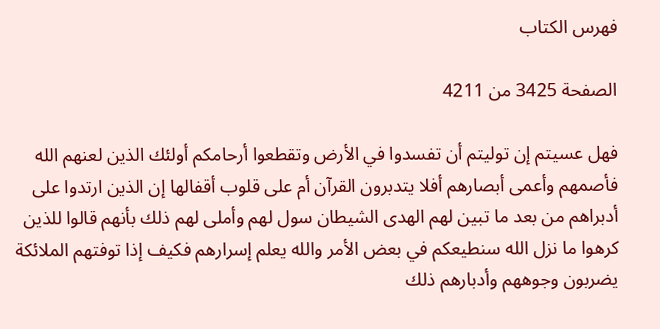فهرس الكتاب

الصفحة 3425 من 4211

فهل عسيتم إن توليتم أن تفسدوا في الأرض وتقطعوا أرحامكم أولئك الذين لعنهم الله فأصمهم وأعمى أبصارهم أفلا يتدبرون القرآن أم على قلوب أقفالها إن الذين ارتدوا على أدبراهم من بعد ما تبين لهم الهدى الشيطان سول لهم وأملى لهم ذلك بأنهم قالوا للذين كرهوا ما نزل الله سنطيعكم في بعض الأمر والله يعلم إسرارهم فكيف إذا توفتهم الملائكة يضربون وجوههم وأدبارهم ذلك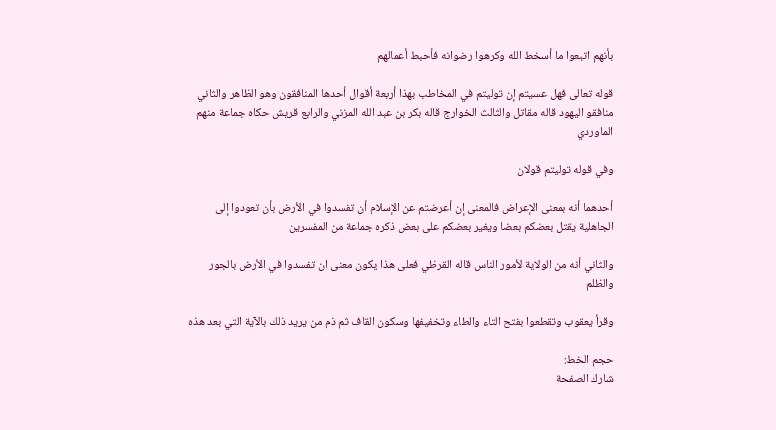بأنهم اتبعوا ما أسخط الله وكرهوا رضوانه فأحبط أعمالهم

قوله تعالى فهل عسيتم إن توليتم في المخاطب بهذا أربعة أقوال أحدها المنافقون وهو الظاهر والثاني منافقو اليهود قاله مقاتل والثالث الخوارج قاله بكر بن عبد الله المزني والرابع قريش حكاه جماعة منهم الماوردي

وفي قوله توليتم قولان

أحدهما أنه بمعنى الإعراض فالمعنى إن أعرضتم عن الإسلام أن تفسدوا في الأرض بأن تعودوا إلى الجاهلية يقتل بعضكم بعضا ويغير بعضكم على بعض ذكره جماعة من المفسرين

والثاني أنه من الولاية لأمور الناس قاله القرظي فعلى هذا يكون معنى ان تفسدوا في الأرض بالجور والظلم

وقرأ يعقوب وتقطعوا بفتح التاء والطاء وتخفيفها وسكون القاف ثم ذم من يريد ذلك بالآية التي بعد هذه

حجم الخط:
شارك الصفحة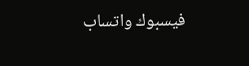فيسبوك واتساب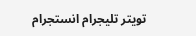تويتر تليجرام انستجرام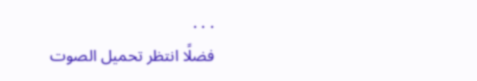. . .
فضلًا انتظر تحميل الصوت